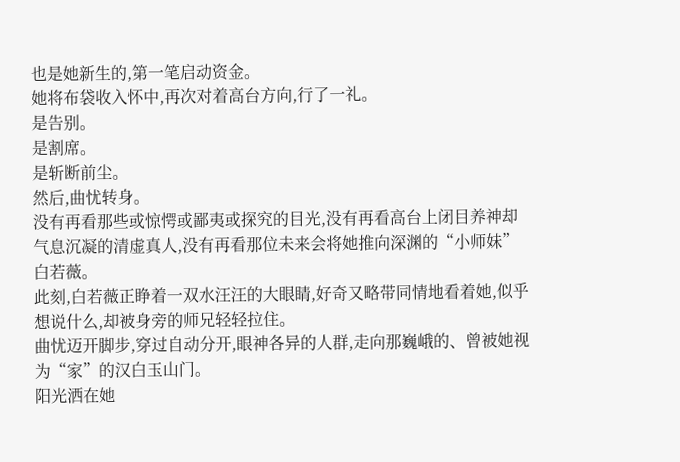也是她新生的,第一笔启动资金。
她将布袋收入怀中,再次对着高台方向,行了一礼。
是告别。
是割席。
是斩断前尘。
然后,曲忧转身。
没有再看那些或惊愕或鄙夷或探究的目光,没有再看高台上闭目养神却气息沉凝的清虚真人,没有再看那位未来会将她推向深渊的“小师妹”白若薇。
此刻,白若薇正睁着一双水汪汪的大眼睛,好奇又略带同情地看着她,似乎想说什么,却被身旁的师兄轻轻拉住。
曲忧迈开脚步,穿过自动分开,眼神各异的人群,走向那巍峨的、曾被她视为“家”的汉白玉山门。
阳光洒在她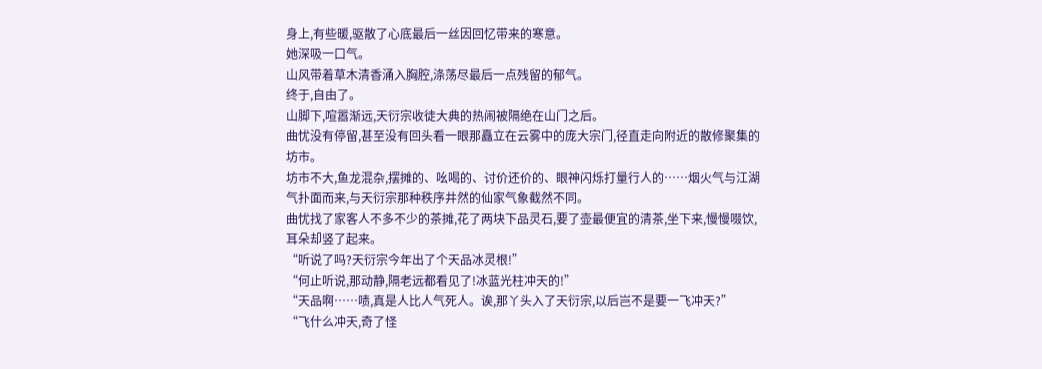身上,有些暖,驱散了心底最后一丝因回忆带来的寒意。
她深吸一口气。
山风带着草木清香涌入胸腔,涤荡尽最后一点残留的郁气。
终于,自由了。
山脚下,喧嚣渐远,天衍宗收徒大典的热闹被隔绝在山门之后。
曲忧没有停留,甚至没有回头看一眼那矗立在云雾中的庞大宗门,径直走向附近的散修聚集的坊市。
坊市不大,鱼龙混杂,摆摊的、吆喝的、讨价还价的、眼神闪烁打量行人的……烟火气与江湖气扑面而来,与天衍宗那种秩序井然的仙家气象截然不同。
曲忧找了家客人不多不少的茶摊,花了两块下品灵石,要了壶最便宜的清茶,坐下来,慢慢啜饮,耳朵却竖了起来。
“听说了吗?天衍宗今年出了个天品冰灵根!”
“何止听说,那动静,隔老远都看见了!冰蓝光柱冲天的!”
“天品啊……啧,真是人比人气死人。诶,那丫头入了天衍宗,以后岂不是要一飞冲天?”
“飞什么冲天,奇了怪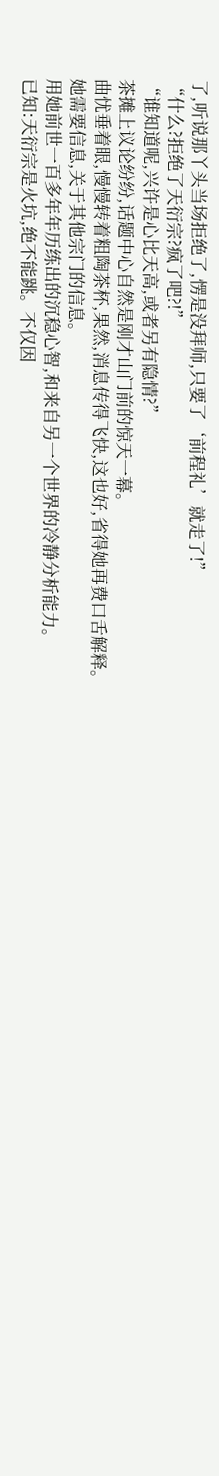了,听说那丫头当场拒绝了,愣是没拜师,只要了‘前程礼’就走了!”
“什么?拒绝了天衍宗?疯了吧?!”
“谁知道呢,兴许是心比天高,或者另有隐情?”
茶摊上议论纷纷,话题中心自然是刚才山门前的惊天一幕。
曲忧垂着眼,慢慢转着粗陶茶杯,果然,消息传得飞快,这也好,省得她再费口舌解释。
她需要信息,关于其他宗门的信息。
用她前世一百多年年历练出的沉稳心智,和来自另一个世界的冷静分析能力。
已知:天衍宗是火坑,绝不能跳。不仅因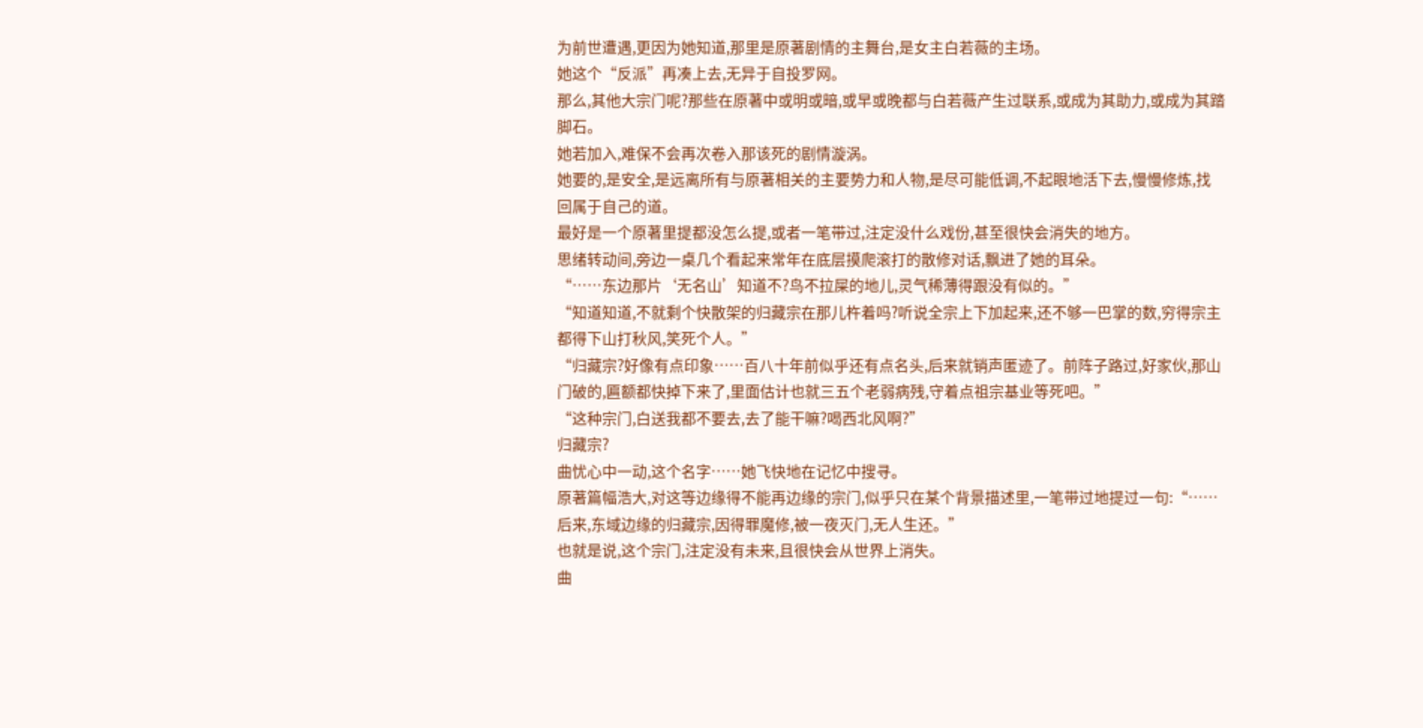为前世遭遇,更因为她知道,那里是原著剧情的主舞台,是女主白若薇的主场。
她这个“反派”再凑上去,无异于自投罗网。
那么,其他大宗门呢?那些在原著中或明或暗,或早或晚都与白若薇产生过联系,或成为其助力,或成为其踏脚石。
她若加入,难保不会再次卷入那该死的剧情漩涡。
她要的,是安全,是远离所有与原著相关的主要势力和人物,是尽可能低调,不起眼地活下去,慢慢修炼,找回属于自己的道。
最好是一个原著里提都没怎么提,或者一笔带过,注定没什么戏份,甚至很快会消失的地方。
思绪转动间,旁边一桌几个看起来常年在底层摸爬滚打的散修对话,飘进了她的耳朵。
“……东边那片‘无名山’知道不?鸟不拉屎的地儿,灵气稀薄得跟没有似的。”
“知道知道,不就剩个快散架的归藏宗在那儿杵着吗?听说全宗上下加起来,还不够一巴掌的数,穷得宗主都得下山打秋风,笑死个人。”
“归藏宗?好像有点印象……百八十年前似乎还有点名头,后来就销声匿迹了。前阵子路过,好家伙,那山门破的,匾额都快掉下来了,里面估计也就三五个老弱病残,守着点祖宗基业等死吧。”
“这种宗门,白送我都不要去,去了能干嘛?喝西北风啊?”
归藏宗?
曲忧心中一动,这个名字……她飞快地在记忆中搜寻。
原著篇幅浩大,对这等边缘得不能再边缘的宗门,似乎只在某个背景描述里,一笔带过地提过一句:“……后来,东域边缘的归藏宗,因得罪魔修,被一夜灭门,无人生还。”
也就是说,这个宗门,注定没有未来,且很快会从世界上消失。
曲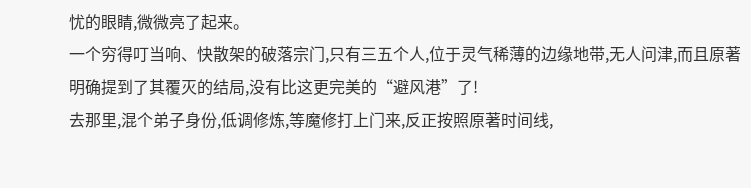忧的眼睛,微微亮了起来。
一个穷得叮当响、快散架的破落宗门,只有三五个人,位于灵气稀薄的边缘地带,无人问津,而且原著明确提到了其覆灭的结局,没有比这更完美的“避风港”了!
去那里,混个弟子身份,低调修炼,等魔修打上门来,反正按照原著时间线,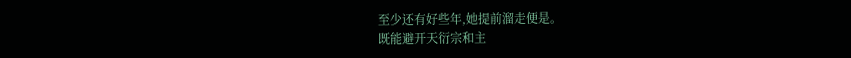至少还有好些年,她提前溜走便是。
既能避开天衍宗和主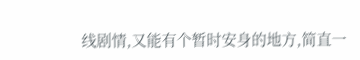线剧情,又能有个暂时安身的地方,简直一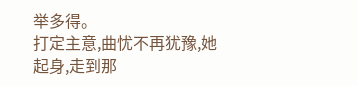举多得。
打定主意,曲忧不再犹豫,她起身,走到那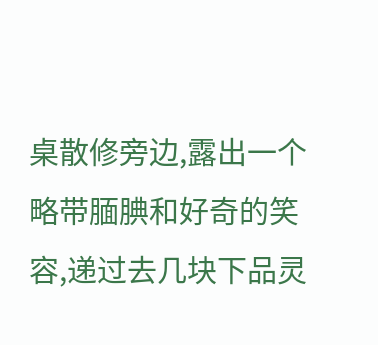桌散修旁边,露出一个略带腼腆和好奇的笑容,递过去几块下品灵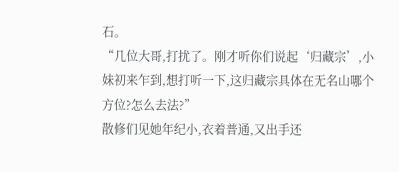石。
“几位大哥,打扰了。刚才听你们说起‘归藏宗’,小妹初来乍到,想打听一下,这归藏宗具体在无名山哪个方位?怎么去法?”
散修们见她年纪小,衣着普通,又出手还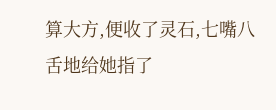算大方,便收了灵石,七嘴八舌地给她指了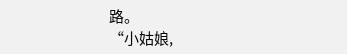路。
“小姑娘,